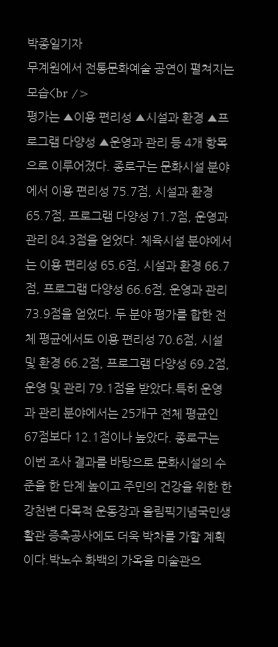박종일기자
무계원에서 전통문화예술 공연이 펼쳐지는 모습<br />
평가는 ▲이용 편리성 ▲시설과 환경 ▲프로그램 다양성 ▲운영과 관리 등 4개 항목으로 이루어졌다. 종로구는 문화시설 분야에서 이용 편리성 75.7점, 시설과 환경 65.7점, 프로그램 다양성 71.7점, 운영과 관리 84.3점을 얻었다. 체육시설 분야에서는 이용 편리성 65.6점, 시설과 환경 66.7점, 프로그램 다양성 66.6점, 운영과 관리 73.9점을 얻었다. 두 분야 평가를 합한 전체 평균에서도 이용 편리성 70.6점, 시설 및 환경 66.2점, 프로그램 다양성 69.2점, 운영 및 관리 79.1점을 받았다.특히 운영과 관리 분야에서는 25개구 전체 평균인 67점보다 12.1점이나 높았다. 종로구는 이번 조사 결과를 바탕으로 문화시설의 수준을 한 단계 높이고 주민의 건강을 위한 한강천변 다목적 운동장과 올림픽기념국민생활관 증축공사에도 더욱 박차를 가할 계획이다.박노수 화백의 가옥을 미술관으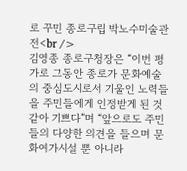로 꾸민 종로구립 박노수미술관 전<br />
김영종 종로구청장은 “이번 평가로 그동안 종로가 문화예술의 중심도시로서 기울인 노력들을 주민들에게 인정받게 된 것 같아 기쁘다”며 “앞으로도 주민들의 다양한 의견을 들으며 문화여가시설 뿐 아니라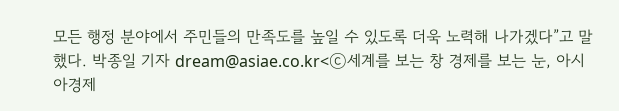모든 행정 분야에서 주민들의 만족도를 높일 수 있도록 더욱 노력해 나가겠다”고 말했다. 박종일 기자 dream@asiae.co.kr<ⓒ세계를 보는 창 경제를 보는 눈, 아시아경제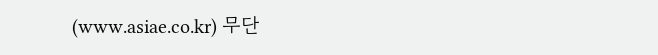(www.asiae.co.kr) 무단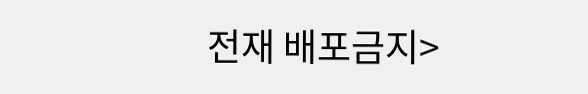전재 배포금지>